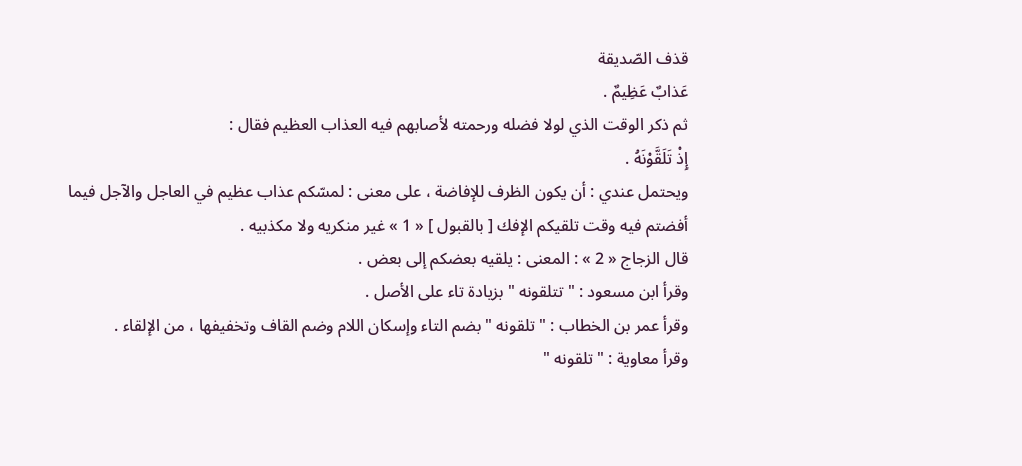قذف الصّديقة
عَذابٌ عَظِيمٌ .
ثم ذكر الوقت الذي لولا فضله ورحمته لأصابهم فيه العذاب العظيم فقال :
إِذْ تَلَقَّوْنَهُ .
ويحتمل عندي : أن يكون الظرف للإفاضة ، على معنى : لمسّكم عذاب عظيم في العاجل والآجل فيما أفضتم فيه وقت تلقيكم الإفك [ بالقبول ] « 1 » غير منكريه ولا مكذبيه .
قال الزجاج « 2 » : المعنى : يلقيه بعضكم إلى بعض .
وقرأ ابن مسعود : " تتلقونه " بزيادة تاء على الأصل .
وقرأ عمر بن الخطاب : " تلقونه " بضم التاء وإسكان اللام وضم القاف وتخفيفها ، من الإلقاء .
وقرأ معاوية : " تلقونه "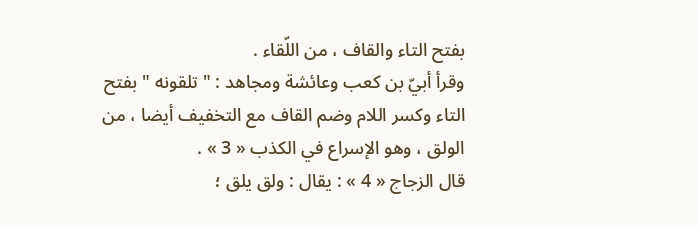بفتح التاء والقاف ، من اللّقاء .
وقرأ أبيّ بن كعب وعائشة ومجاهد : " تلقونه " بفتح التاء وكسر اللام وضم القاف مع التخفيف أيضا ، من الولق ، وهو الإسراع في الكذب « 3 » .
قال الزجاج « 4 » : يقال : ولق يلق ؛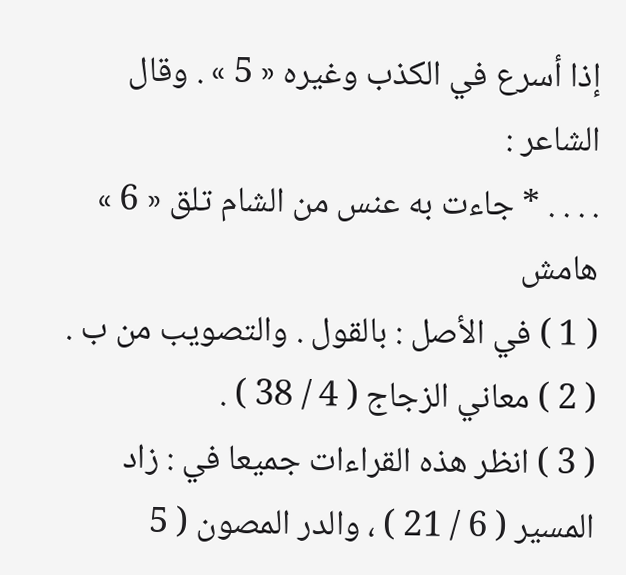إذا أسرع في الكذب وغيره « 5 » . وقال الشاعر :
. . . . * جاءت به عنس من الشام تلق « 6 »
هامش
( 1 ) في الأصل : بالقول . والتصويب من ب .
( 2 ) معاني الزجاج ( 4 / 38 ) .
( 3 ) انظر هذه القراءات جميعا في : زاد المسير ( 6 / 21 ) ، والدر المصون ( 5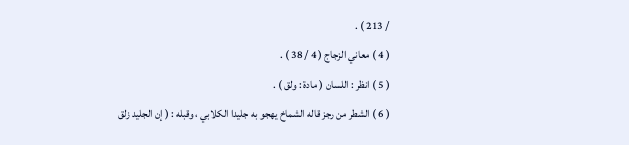/ 213 ) .
( 4 ) معاني الزجاج ( 4 / 38 ) .
( 5 ) انظر : اللسان ( مادة : ولق ) .
( 6 ) الشطر من رجز قاله الشماخ يهجو به جليدا الكلابي ، وقبله : ( إن الجليد زلق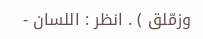وزمّلق ) . انظر : اللسان -